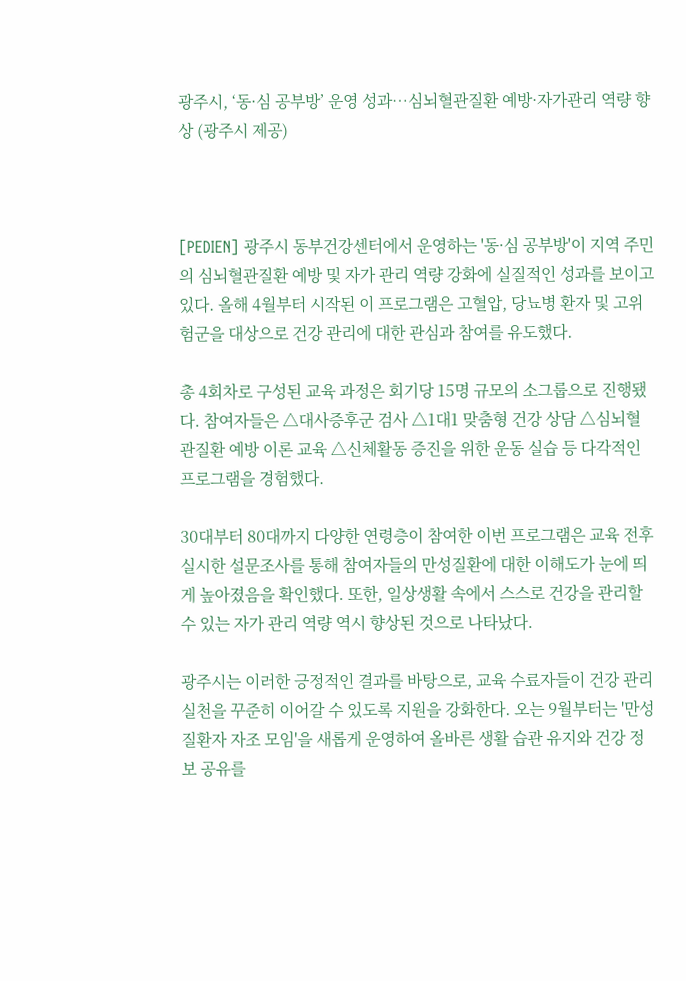광주시, ‘동·심 공부방’ 운영 성과…심뇌혈관질환 예방·자가관리 역량 향상 (광주시 제공)



[PEDIEN] 광주시 동부건강센터에서 운영하는 '동·심 공부방'이 지역 주민의 심뇌혈관질환 예방 및 자가 관리 역량 강화에 실질적인 성과를 보이고 있다. 올해 4월부터 시작된 이 프로그램은 고혈압, 당뇨병 환자 및 고위험군을 대상으로 건강 관리에 대한 관심과 참여를 유도했다.

총 4회차로 구성된 교육 과정은 회기당 15명 규모의 소그룹으로 진행됐다. 참여자들은 △대사증후군 검사 △1대1 맞춤형 건강 상담 △심뇌혈관질환 예방 이론 교육 △신체활동 증진을 위한 운동 실습 등 다각적인 프로그램을 경험했다.

30대부터 80대까지 다양한 연령층이 참여한 이번 프로그램은 교육 전후 실시한 설문조사를 통해 참여자들의 만성질환에 대한 이해도가 눈에 띄게 높아졌음을 확인했다. 또한, 일상생활 속에서 스스로 건강을 관리할 수 있는 자가 관리 역량 역시 향상된 것으로 나타났다.

광주시는 이러한 긍정적인 결과를 바탕으로, 교육 수료자들이 건강 관리 실천을 꾸준히 이어갈 수 있도록 지원을 강화한다. 오는 9월부터는 '만성질환자 자조 모임'을 새롭게 운영하여 올바른 생활 습관 유지와 건강 정보 공유를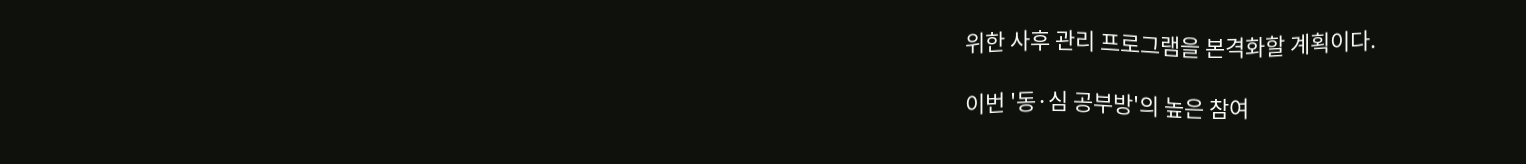위한 사후 관리 프로그램을 본격화할 계획이다.

이번 '동·심 공부방'의 높은 참여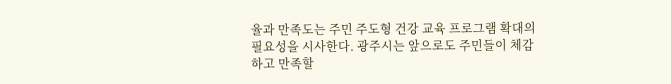율과 만족도는 주민 주도형 건강 교육 프로그램 확대의 필요성을 시사한다. 광주시는 앞으로도 주민들이 체감하고 만족할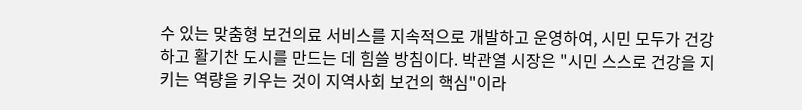수 있는 맞춤형 보건의료 서비스를 지속적으로 개발하고 운영하여, 시민 모두가 건강하고 활기찬 도시를 만드는 데 힘쓸 방침이다. 박관열 시장은 "시민 스스로 건강을 지키는 역량을 키우는 것이 지역사회 보건의 핵심"이라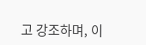고 강조하며, 이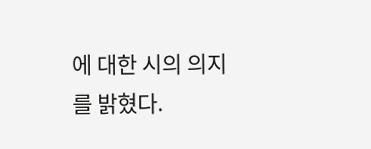에 대한 시의 의지를 밝혔다.